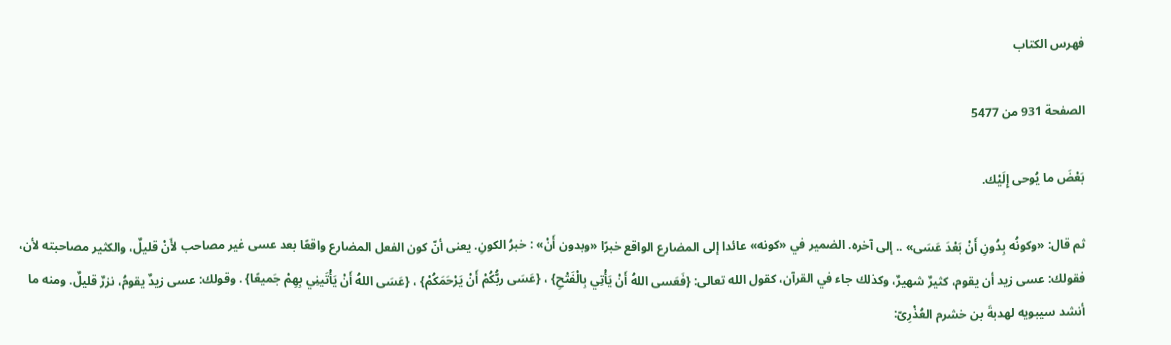فهرس الكتاب

الصفحة 931 من 5477

بَعْضَ ما يُوحى إِلَيْك.

ثم قال: «وكونُه بِدُونِ أَنْ بَعْدَ عَسَى» .. إلى آخره. الضمير في «كونه» عائدا إلى المضارع الواقع خبرًا «وبدون أَنْ» : خبرُ الكونِ. يعنى أنّ كون الفعل المضارع واقعًا بعد عسى غير مصاحب لأَنْ قليلٌ، والكثير مصاحبته لأن، فقولك: عسى زيد أن يقوم، كثيرٌ شهيرٌ، وكذلك جاء في القرآن، كقول الله تعالى: {فَعَسى اللهُ أَنْ يَأْتِي بِالْفَتْحِ} ، {عَسَى ربُّكُمْ أَنْ يَرْحَمَكُمْ} ، {عَسَى اللهُ أَنْ يَأْتَينِي بِهِمْ جَميعًا} . وقولك: عسى زيدٌ يقومُ، نزرٌ قليلٌ. ومنه ما أنشد سيبويه لهدبةَ بن خشرم العُذْرِىّ: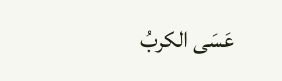عَسَى الكربُ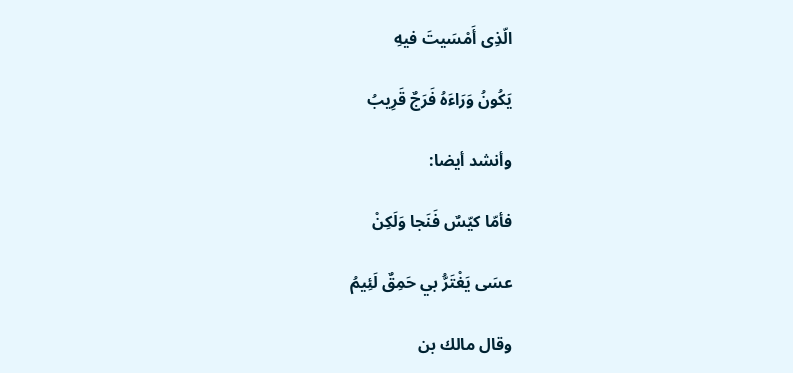الّذِى أَمْسَيتَ فيهِ

يَكُونُ وَرَاءَهُ فَرَجٌ قَرِيبُ

وأنشد أيضا:

فأمّا كيّسٌ فَنَجا وَلَكِنْ

عسَى يَغْتَرُّ بي حَمِقٌ لَئِيمُ

وقال مالك بن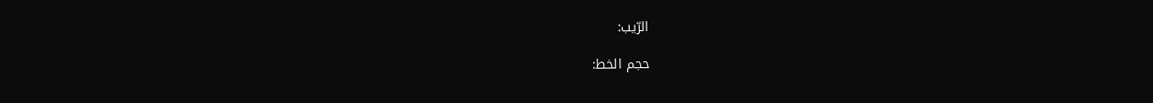الرّيب:

حجم الخط: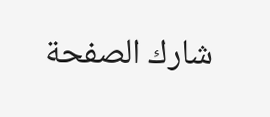شارك الصفحة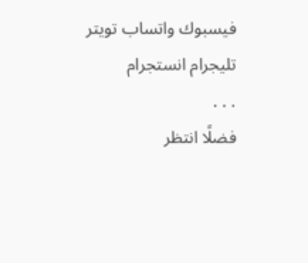فيسبوك واتساب تويتر تليجرام انستجرام
. . .
فضلًا انتظر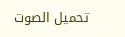تحميل الصوت